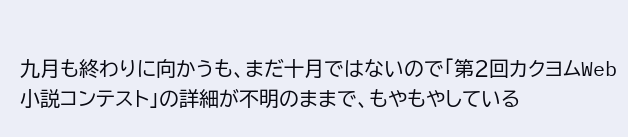九月も終わりに向かうも、まだ十月ではないので「第2回カクヨムWeb小説コンテスト」の詳細が不明のままで、もやもやしている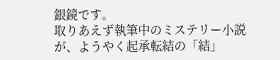銀鏡です。
取りあえず執筆中のミステリー小説が、ようやく起承転結の「結」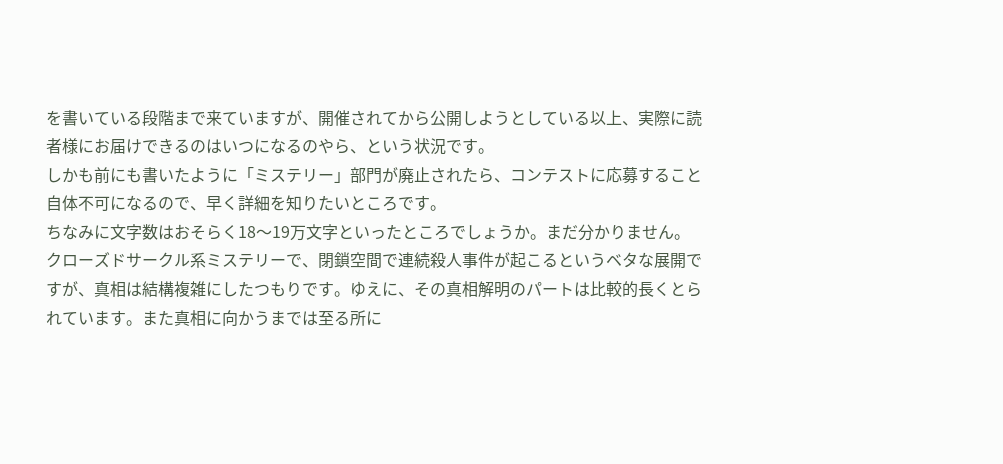を書いている段階まで来ていますが、開催されてから公開しようとしている以上、実際に読者様にお届けできるのはいつになるのやら、という状況です。
しかも前にも書いたように「ミステリー」部門が廃止されたら、コンテストに応募すること自体不可になるので、早く詳細を知りたいところです。
ちなみに文字数はおそらく18〜19万文字といったところでしょうか。まだ分かりません。
クローズドサークル系ミステリーで、閉鎖空間で連続殺人事件が起こるというベタな展開ですが、真相は結構複雑にしたつもりです。ゆえに、その真相解明のパートは比較的長くとられています。また真相に向かうまでは至る所に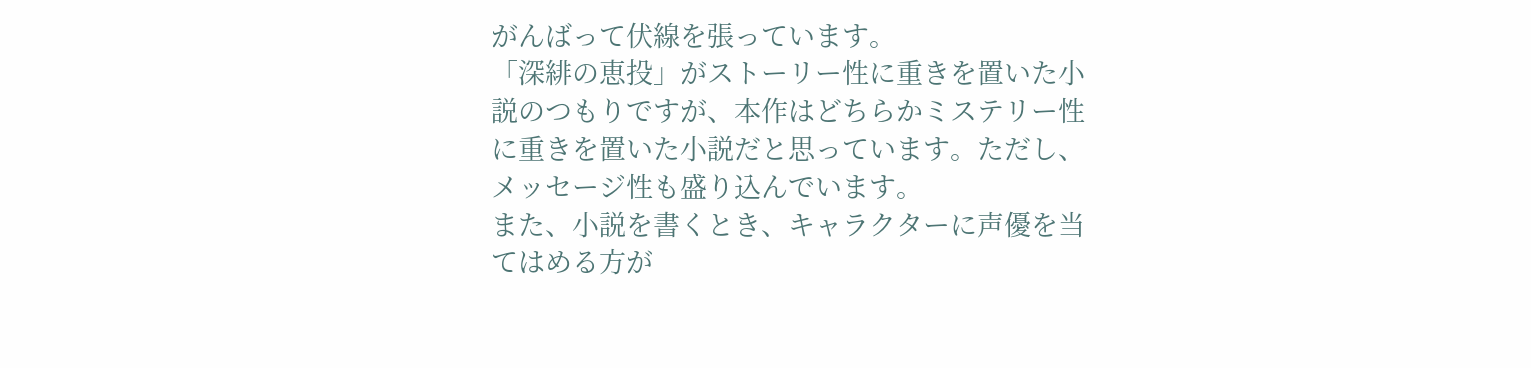がんばって伏線を張っています。
「深緋の恵投」がストーリー性に重きを置いた小説のつもりですが、本作はどちらかミステリー性に重きを置いた小説だと思っています。ただし、メッセージ性も盛り込んでいます。
また、小説を書くとき、キャラクターに声優を当てはめる方が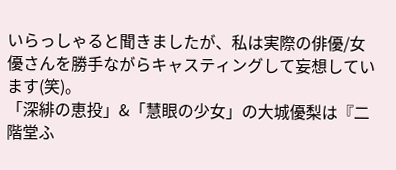いらっしゃると聞きましたが、私は実際の俳優/女優さんを勝手ながらキャスティングして妄想しています(笑)。
「深緋の恵投」&「慧眼の少女」の大城優梨は『二階堂ふ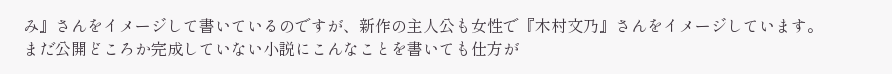み』さんをイメージして書いているのですが、新作の主人公も女性で『木村文乃』さんをイメージしています。
まだ公開どころか完成していない小説にこんなことを書いても仕方が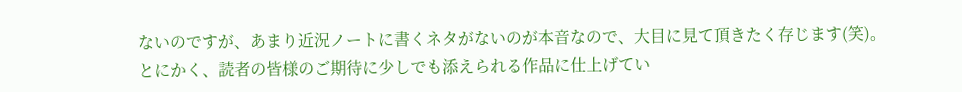ないのですが、あまり近況ノートに書くネタがないのが本音なので、大目に見て頂きたく存じます(笑)。
とにかく、読者の皆様のご期待に少しでも添えられる作品に仕上げてい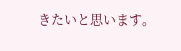きたいと思います。